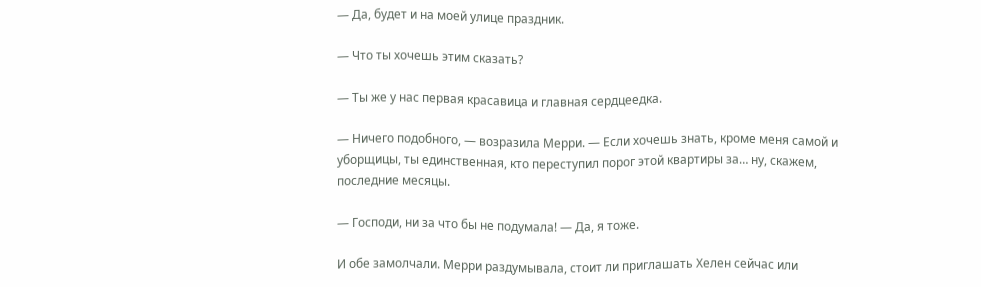— Да, будет и на моей улице праздник.

— Что ты хочешь этим сказать?

— Ты же у нас первая красавица и главная сердцеедка.

— Ничего подобного, — возразила Мерри. — Если хочешь знать, кроме меня самой и уборщицы, ты единственная, кто переступил порог этой квартиры за… ну, скажем, последние месяцы.

— Господи, ни за что бы не подумала! — Да, я тоже.

И обе замолчали. Мерри раздумывала, стоит ли приглашать Хелен сейчас или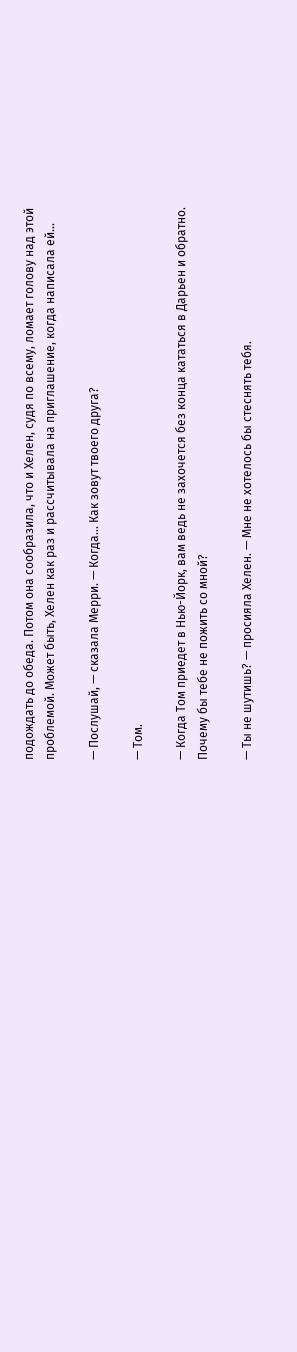подождать до обеда. Потом она сообразила, что и Хелен, судя по всему, ломает голову над этой проблемой. Может быть, Хелен как раз и рассчитывала на приглашение, когда написала ей…

— Послушай, — сказала Мерри. — Когда… Как зовут твоего друга?

— Том.

— Когда Том приедет в Нью-Йорк, вам ведь не захочется без конца кататься в Дарьен и обратно. Почему бы тебе не пожить со мной?

— Ты не шутишь? — просияла Хелен. — Мне не хотелось бы стеснять тебя.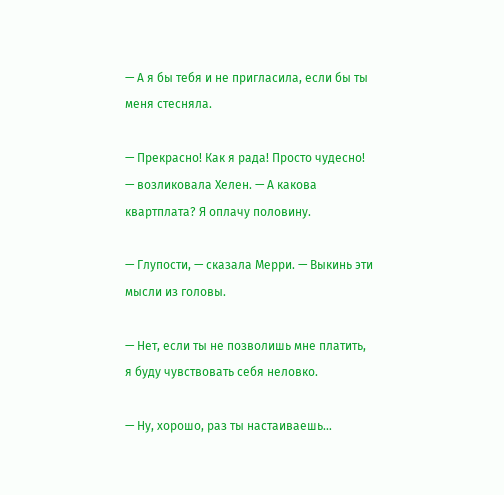— А я бы тебя и не пригласила, если бы ты меня стесняла.

— Прекрасно! Как я рада! Просто чудесно! — возликовала Хелен. — А какова квартплата? Я оплачу половину.

— Глупости, — сказала Мерри. — Выкинь эти мысли из головы.

— Нет, если ты не позволишь мне платить, я буду чувствовать себя неловко.

— Ну, хорошо, раз ты настаиваешь…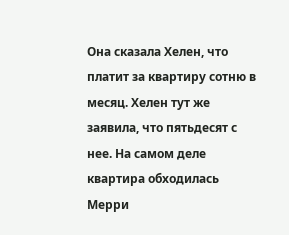Она сказала Хелен, что платит за квартиру сотню в месяц. Хелен тут же заявила, что пятьдесят с нее. На самом деле квартира обходилась Мерри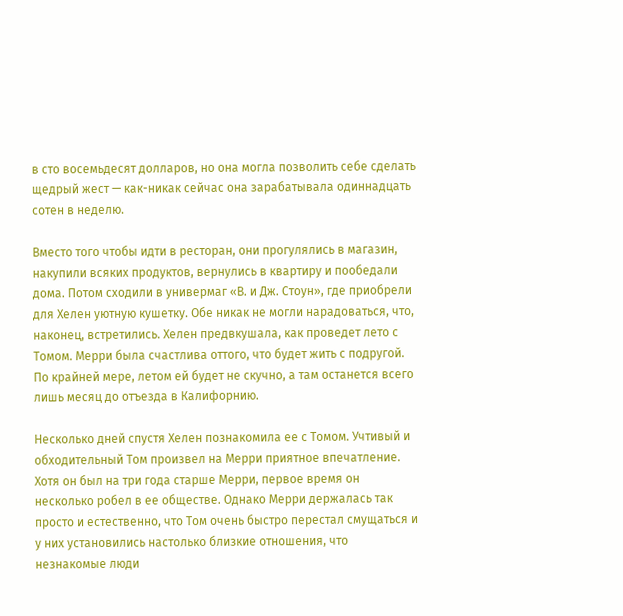в сто восемьдесят долларов, но она могла позволить себе сделать щедрый жест — как-никак сейчас она зарабатывала одиннадцать сотен в неделю.

Вместо того чтобы идти в ресторан, они прогулялись в магазин, накупили всяких продуктов, вернулись в квартиру и пообедали дома. Потом сходили в универмаг «В. и Дж. Стоун», где приобрели для Хелен уютную кушетку. Обе никак не могли нарадоваться, что, наконец, встретились. Хелен предвкушала, как проведет лето с Томом. Мерри была счастлива оттого, что будет жить с подругой. По крайней мере, летом ей будет не скучно, а там останется всего лишь месяц до отъезда в Калифорнию.

Несколько дней спустя Хелен познакомила ее с Томом. Учтивый и обходительный Том произвел на Мерри приятное впечатление. Хотя он был на три года старше Мерри, первое время он несколько робел в ее обществе. Однако Мерри держалась так просто и естественно, что Том очень быстро перестал смущаться и у них установились настолько близкие отношения, что незнакомые люди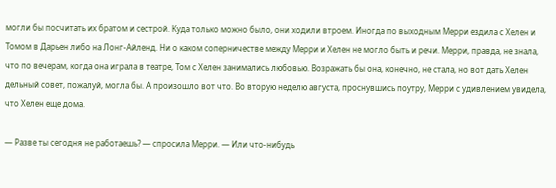могли бы посчитать их братом и сестрой. Куда только можно было, они ходили втроем. Иногда по выходным Мерри ездила с Хелен и Томом в Дарьен либо на Лонг-Айленд. Ни о каком соперничестве между Мерри и Хелен не могло быть и речи. Мерри, правда, не знала, что по вечерам, когда она играла в театре, Том с Хелен занимались любовью. Возражать бы она, конечно, не стала, но вот дать Хелен дельный совет, пожалуй, могла бы. А произошло вот что. Во вторую неделю августа, проснувшись поутру, Мерри с удивлением увидела, что Хелен еще дома.

— Разве ты сегодня не работаешь? — спросила Мерри. — Или что-нибудь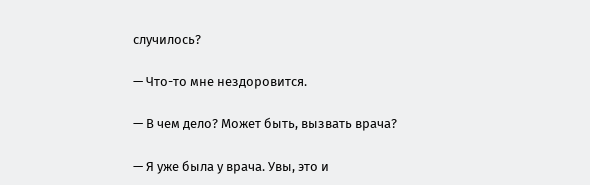случилось?

— Что-то мне нездоровится.

— В чем дело? Может быть, вызвать врача?

— Я уже была у врача. Увы, это и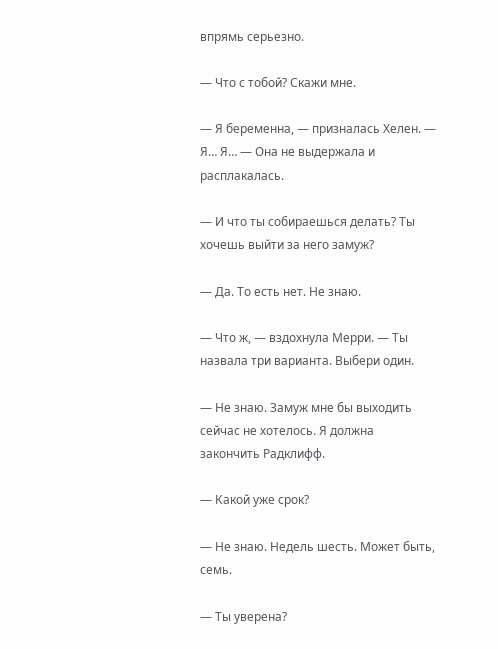впрямь серьезно.

— Что с тобой? Скажи мне.

— Я беременна, — призналась Хелен. — Я… Я… — Она не выдержала и расплакалась.

— И что ты собираешься делать? Ты хочешь выйти за него замуж?

— Да. То есть нет. Не знаю.

— Что ж, — вздохнула Мерри. — Ты назвала три варианта. Выбери один.

— Не знаю. Замуж мне бы выходить сейчас не хотелось. Я должна закончить Радклифф.

— Какой уже срок?

— Не знаю. Недель шесть. Может быть, семь.

— Ты уверена?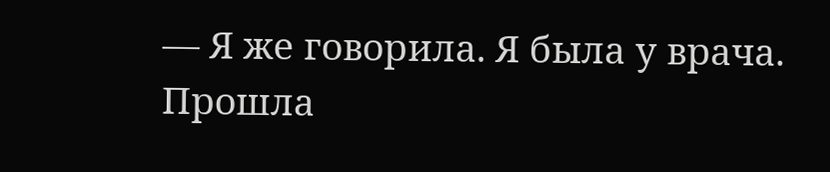— Я же говорила. Я была у врача. Прошла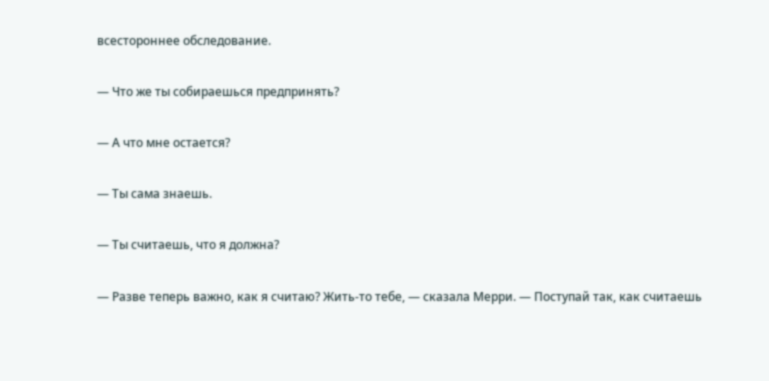всестороннее обследование.

— Что же ты собираешься предпринять?

— А что мне остается?

— Ты сама знаешь.

— Ты считаешь, что я должна?

— Разве теперь важно, как я считаю? Жить-то тебе, — сказала Мерри. — Поступай так, как считаешь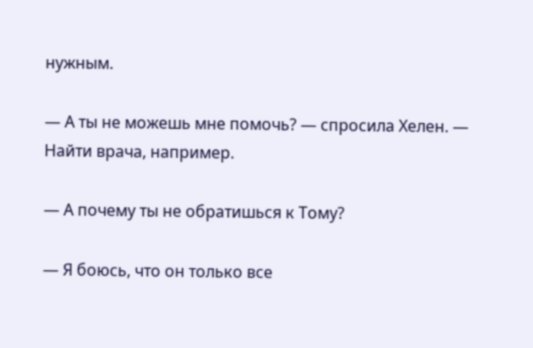нужным.

— А ты не можешь мне помочь? — спросила Хелен. — Найти врача, например.

— А почему ты не обратишься к Тому?

— Я боюсь, что он только все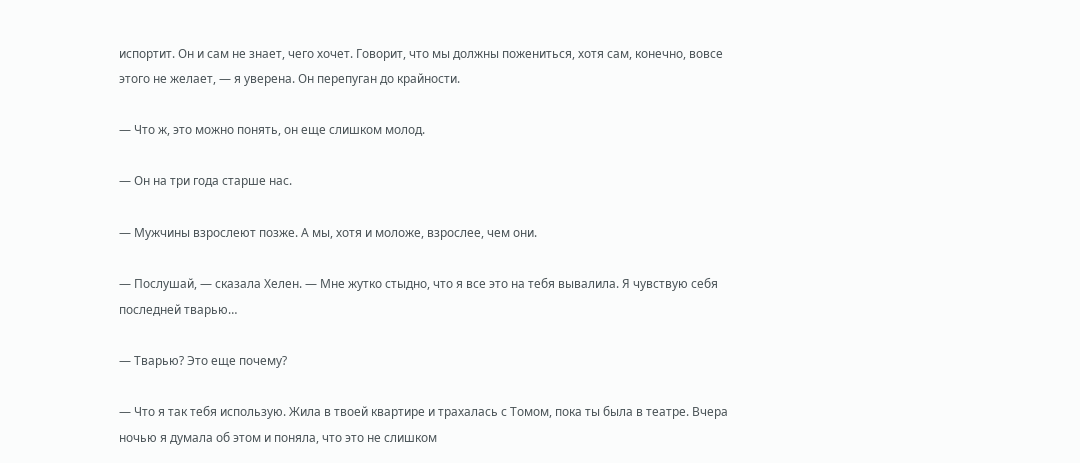испортит. Он и сам не знает, чего хочет. Говорит, что мы должны пожениться, хотя сам, конечно, вовсе этого не желает, — я уверена. Он перепуган до крайности.

— Что ж, это можно понять, он еще слишком молод.

— Он на три года старше нас.

— Мужчины взрослеют позже. А мы, хотя и моложе, взрослее, чем они.

— Послушай, — сказала Хелен. — Мне жутко стыдно, что я все это на тебя вывалила. Я чувствую себя последней тварью…

— Тварью? Это еще почему?

— Что я так тебя использую. Жила в твоей квартире и трахалась с Томом, пока ты была в театре. Вчера ночью я думала об этом и поняла, что это не слишком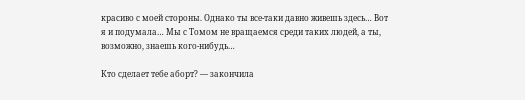красиво с моей стороны. Однако ты все-таки давно живешь здесь… Вот я и подумала… Мы с Томом не вращаемся среди таких людей, а ты, возможно, знаешь кого-нибудь…

Кто сделает тебе аборт? — закончила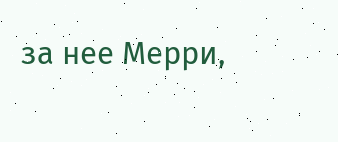за нее Мерри,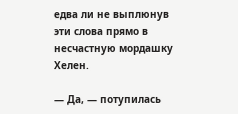едва ли не выплюнув эти слова прямо в несчастную мордашку Хелен.

— Да, — потупилась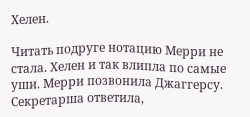Хелен.

Читать подруге нотацию Мерри не стала. Хелен и так влипла по самые уши. Мерри позвонила Джаггерсу. Секретарша ответила,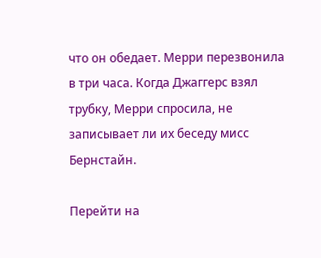что он обедает. Мерри перезвонила в три часа. Когда Джаггерс взял трубку, Мерри спросила, не записывает ли их беседу мисс Бернстайн.

Перейти на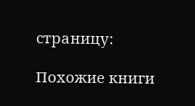страницу:

Похожие книги